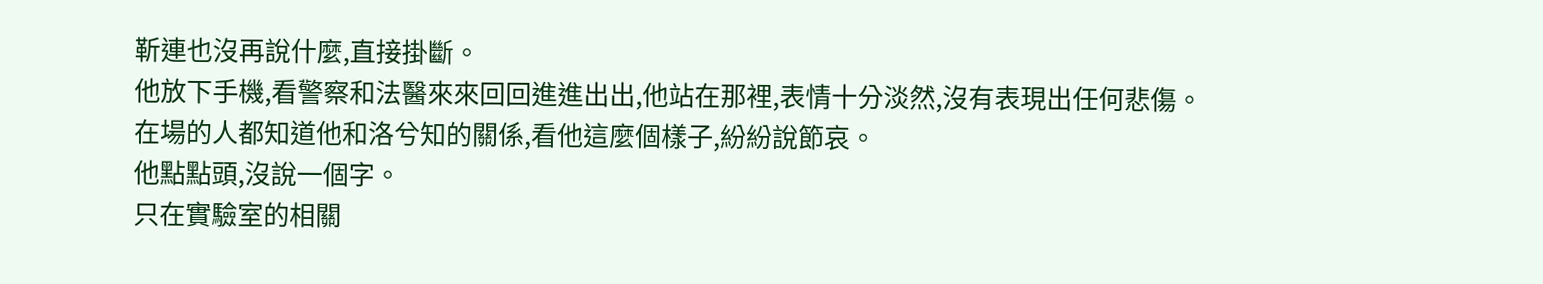靳連也沒再說什麼,直接掛斷。
他放下手機,看警察和法醫來來回回進進出出,他站在那裡,表情十分淡然,沒有表現出任何悲傷。
在場的人都知道他和洛兮知的關係,看他這麼個樣子,紛紛說節哀。
他點點頭,沒說一個字。
只在實驗室的相關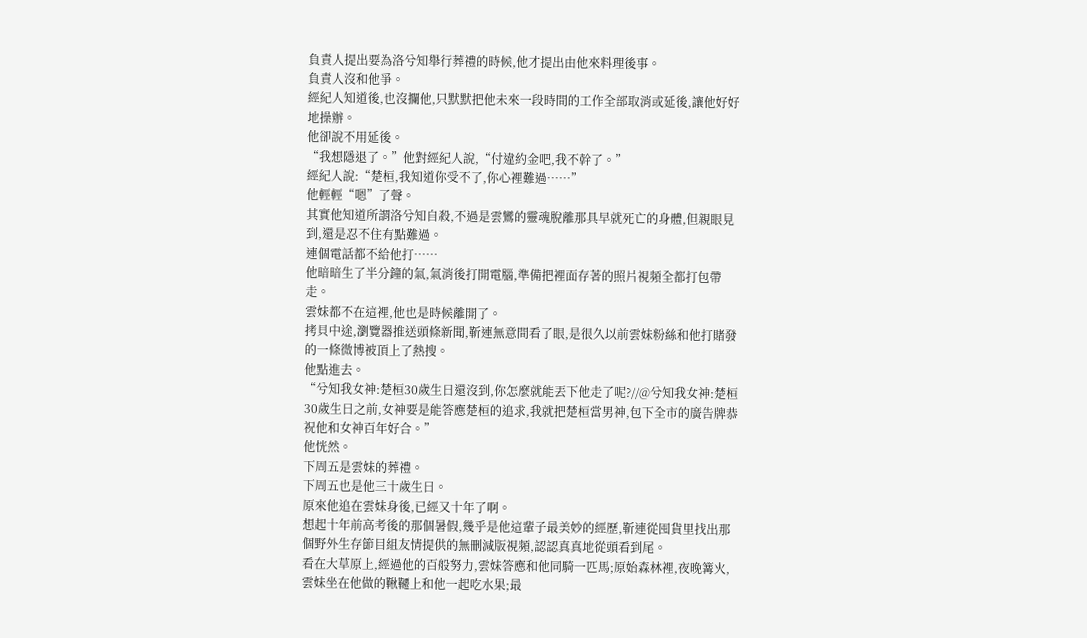負責人提出要為洛兮知舉行葬禮的時候,他才提出由他來料理後事。
負責人沒和他爭。
經紀人知道後,也沒攔他,只默默把他未來一段時間的工作全部取消或延後,讓他好好地操辦。
他卻說不用延後。
“我想隱退了。”他對經紀人說,“付違約金吧,我不幹了。”
經紀人說:“楚桓,我知道你受不了,你心裡難過……”
他輕輕“嗯”了聲。
其實他知道所謂洛兮知自殺,不過是雲鸞的靈魂脫離那具早就死亡的身體,但親眼見到,還是忍不住有點難過。
連個電話都不給他打……
他暗暗生了半分鐘的氣,氣消後打開電腦,準備把裡面存著的照片視頻全都打包帶走。
雲妹都不在這裡,他也是時候離開了。
拷貝中途,瀏覽器推送頭條新聞,靳連無意間看了眼,是很久以前雲妹粉絲和他打賭發的一條微博被頂上了熱搜。
他點進去。
“兮知我女神:楚桓30歲生日還沒到,你怎麼就能丟下他走了呢?//@兮知我女神:楚桓30歲生日之前,女神要是能答應楚桓的追求,我就把楚桓當男神,包下全市的廣告牌恭祝他和女神百年好合。”
他恍然。
下周五是雲妹的葬禮。
下周五也是他三十歲生日。
原來他追在雲妹身後,已經又十年了啊。
想起十年前高考後的那個暑假,幾乎是他這輩子最美妙的經歷,靳連從囤貨里找出那個野外生存節目組友情提供的無刪減版視頻,認認真真地從頭看到尾。
看在大草原上,經過他的百般努力,雲妹答應和他同騎一匹馬;原始森林裡,夜晚篝火,雲妹坐在他做的鞦韆上和他一起吃水果;最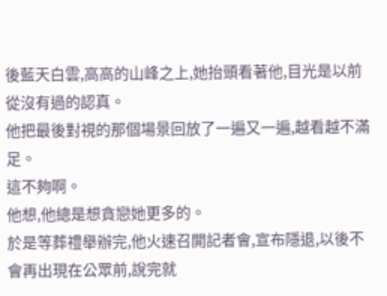後藍天白雲,高高的山峰之上,她抬頭看著他,目光是以前從沒有過的認真。
他把最後對視的那個場景回放了一遍又一遍,越看越不滿足。
這不夠啊。
他想,他總是想貪戀她更多的。
於是等葬禮舉辦完,他火速召開記者會,宣布隱退,以後不會再出現在公眾前,說完就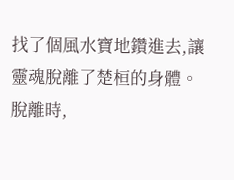找了個風水寶地鑽進去,讓靈魂脫離了楚桓的身體。
脫離時,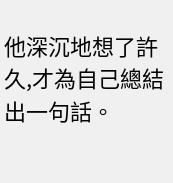他深沉地想了許久,才為自己總結出一句話。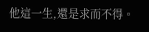他這一生,還是求而不得。